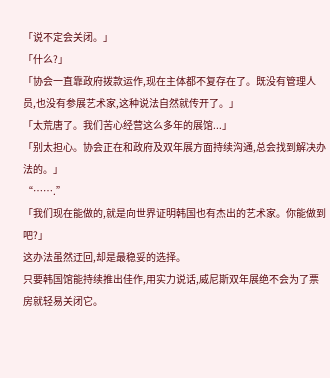「说不定会关闭。」
「什么?」
「协会一直靠政府拨款运作,现在主体都不复存在了。既没有管理人员,也没有参展艺术家,这种说法自然就传开了。」
「太荒唐了。我们苦心经营这么多年的展馆...」
「别太担心。协会正在和政府及双年展方面持续沟通,总会找到解决办法的。」
“…….”
「我们现在能做的,就是向世界证明韩国也有杰出的艺术家。你能做到吧?」
这办法虽然迂回,却是最稳妥的选择。
只要韩国馆能持续推出佳作,用实力说话,威尼斯双年展绝不会为了票房就轻易关闭它。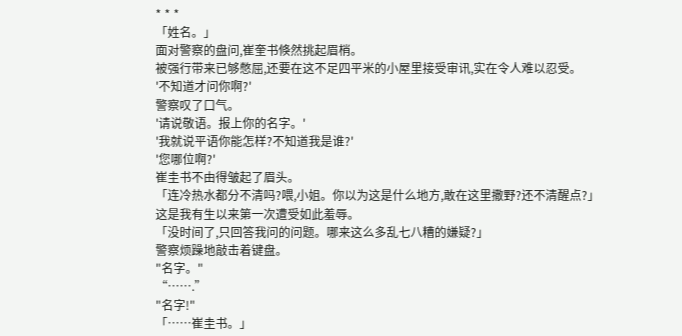* * *
「姓名。」
面对警察的盘问,崔奎书倏然挑起眉梢。
被强行带来已够憋屈,还要在这不足四平米的小屋里接受审讯,实在令人难以忍受。
'不知道才问你啊?'
警察叹了口气。
'请说敬语。报上你的名字。'
'我就说平语你能怎样?不知道我是谁?'
'您哪位啊?'
崔圭书不由得皱起了眉头。
「连冷热水都分不清吗?喂,小姐。你以为这是什么地方,敢在这里撒野?还不清醒点?」
这是我有生以来第一次遭受如此羞辱。
「没时间了,只回答我问的问题。哪来这么多乱七八糟的嫌疑?」
警察烦躁地敲击着键盘。
"名字。"
“…….”
"名字!"
「……崔圭书。」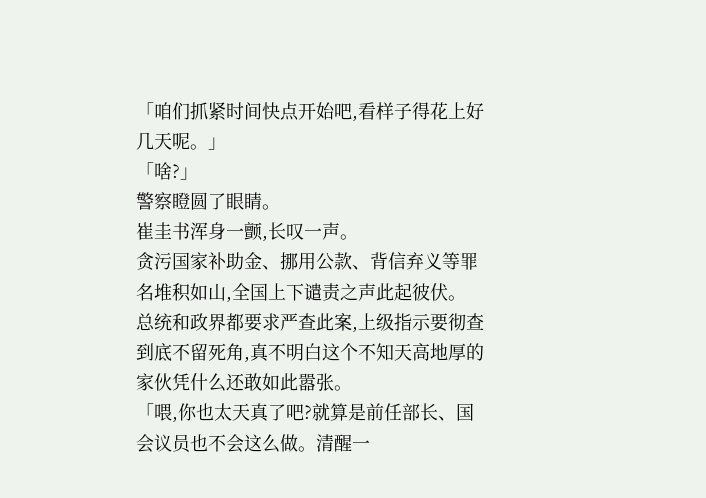「咱们抓紧时间快点开始吧,看样子得花上好几天呢。」
「啥?」
警察瞪圆了眼睛。
崔圭书浑身一颤,长叹一声。
贪污国家补助金、挪用公款、背信弃义等罪名堆积如山,全国上下谴责之声此起彼伏。
总统和政界都要求严查此案,上级指示要彻查到底不留死角,真不明白这个不知天高地厚的家伙凭什么还敢如此嚣张。
「喂,你也太天真了吧?就算是前任部长、国会议员也不会这么做。清醒一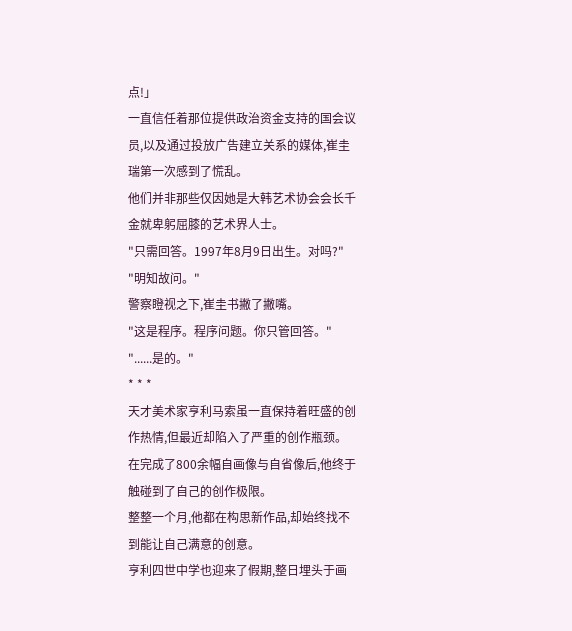点!」
一直信任着那位提供政治资金支持的国会议员,以及通过投放广告建立关系的媒体,崔圭瑞第一次感到了慌乱。
他们并非那些仅因她是大韩艺术协会会长千金就卑躬屈膝的艺术界人士。
"只需回答。1997年8月9日出生。对吗?"
"明知故问。"
警察瞪视之下,崔圭书撇了撇嘴。
"这是程序。程序问题。你只管回答。"
"......是的。"
* * *
天才美术家亨利马索虽一直保持着旺盛的创作热情,但最近却陷入了严重的创作瓶颈。
在完成了800余幅自画像与自省像后,他终于触碰到了自己的创作极限。
整整一个月,他都在构思新作品,却始终找不到能让自己满意的创意。
亨利四世中学也迎来了假期,整日埋头于画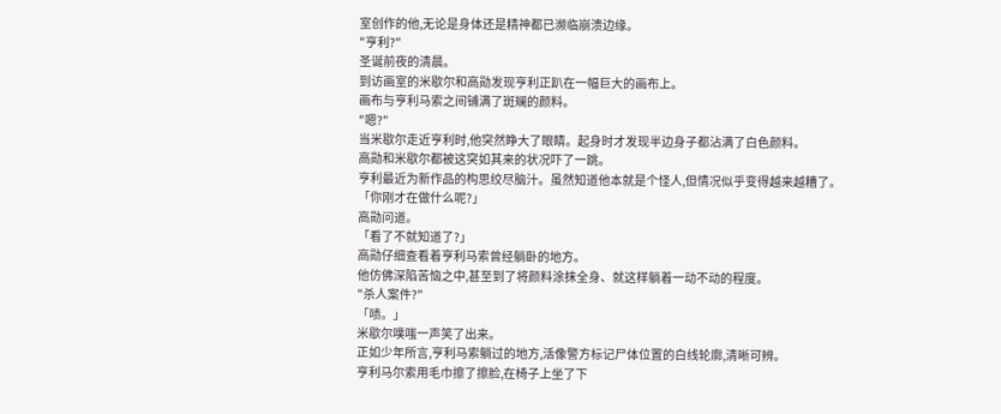室创作的他,无论是身体还是精神都已濒临崩溃边缘。
"亨利?"
圣诞前夜的清晨。
到访画室的米歇尔和高勋发现亨利正趴在一幅巨大的画布上。
画布与亨利马索之间铺满了斑斓的颜料。
"嗯?"
当米歇尔走近亨利时,他突然睁大了眼睛。起身时才发现半边身子都沾满了白色颜料。
高勋和米歇尔都被这突如其来的状况吓了一跳。
亨利最近为新作品的构思绞尽脑汁。虽然知道他本就是个怪人,但情况似乎变得越来越糟了。
「你刚才在做什么呢?」
高勋问道。
「看了不就知道了?」
高勋仔细查看着亨利马索曾经躺卧的地方。
他仿佛深陷苦恼之中,甚至到了将颜料涂抹全身、就这样躺着一动不动的程度。
"杀人案件?"
「啧。」
米歇尔噗嗤一声笑了出来。
正如少年所言,亨利马索躺过的地方,活像警方标记尸体位置的白线轮廓,清晰可辨。
亨利马尔索用毛巾擦了擦脸,在椅子上坐了下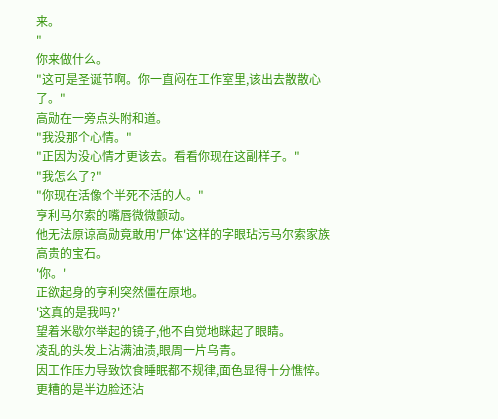来。
"
你来做什么。
"这可是圣诞节啊。你一直闷在工作室里,该出去散散心了。"
高勋在一旁点头附和道。
"我没那个心情。"
"正因为没心情才更该去。看看你现在这副样子。"
"我怎么了?"
"你现在活像个半死不活的人。"
亨利马尔索的嘴唇微微颤动。
他无法原谅高勋竟敢用'尸体'这样的字眼玷污马尔索家族高贵的宝石。
'你。'
正欲起身的亨利突然僵在原地。
'这真的是我吗?'
望着米歇尔举起的镜子,他不自觉地眯起了眼睛。
凌乱的头发上沾满油渍,眼周一片乌青。
因工作压力导致饮食睡眠都不规律,面色显得十分憔悴。
更糟的是半边脸还沾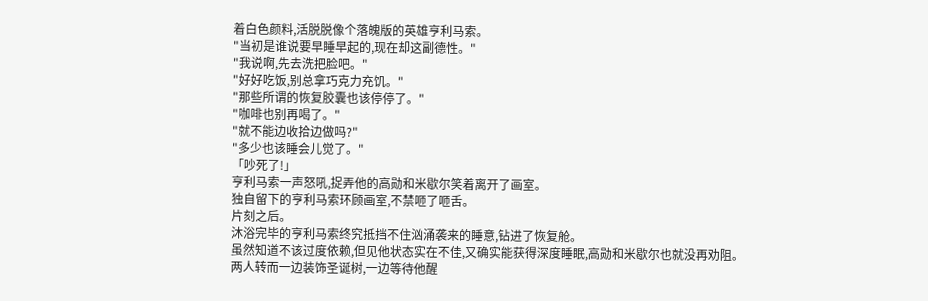着白色颜料,活脱脱像个落魄版的英雄亨利马索。
"当初是谁说要早睡早起的,现在却这副德性。"
"我说啊,先去洗把脸吧。"
"好好吃饭,别总拿巧克力充饥。"
"那些所谓的恢复胶囊也该停停了。"
"咖啡也别再喝了。"
"就不能边收拾边做吗?"
"多少也该睡会儿觉了。"
「吵死了!」
亨利马索一声怒吼,捉弄他的高勋和米歇尔笑着离开了画室。
独自留下的亨利马索环顾画室,不禁咂了咂舌。
片刻之后。
沐浴完毕的亨利马索终究抵挡不住汹涌袭来的睡意,钻进了恢复舱。
虽然知道不该过度依赖,但见他状态实在不佳,又确实能获得深度睡眠,高勋和米歇尔也就没再劝阻。
两人转而一边装饰圣诞树,一边等待他醒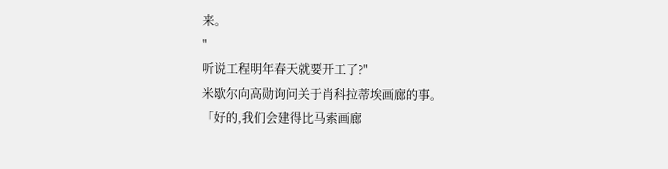来。
"
听说工程明年春天就要开工了?"
米歇尔向高勋询问关于肖科拉蒂埃画廊的事。
「好的,我们会建得比马索画廊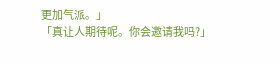更加气派。」
「真让人期待呢。你会邀请我吗?」